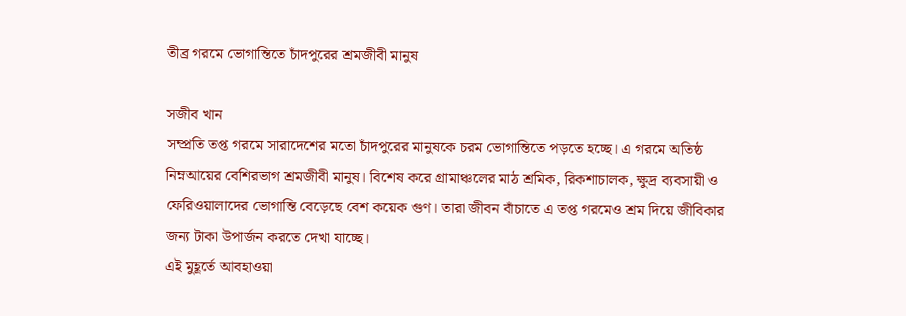তীব্র গরমে ভোগান্তিতে চাঁদপুরের শ্রমজীবী মানুষ

সজীব খান
সম্প্রতি তপ্ত গরমে সারাদেশের মতো চাঁদপুরের মানুষকে চরম ভোগান্তিতে পড়তে হচ্ছে। এ গরমে অতিষ্ঠ নিম্নআয়ের বেশিরভাগ শ্রমজীবী মানুষ। বিশেষ করে গ্রামাঞ্চলের মাঠ শ্রমিক, রিকশাচালক, ক্ষুদ্র ব্যবসায়ী ও ফেরিওয়ালাদের ভোগান্তি বেড়েছে বেশ কয়েক গুণ। তারা জীবন বাঁচাতে এ তপ্ত গরমেও শ্রম দিয়ে জীবিকার জন্য টাকা উপার্জন করতে দেখা যাচ্ছে।
এই মুহূর্তে আবহাওয়া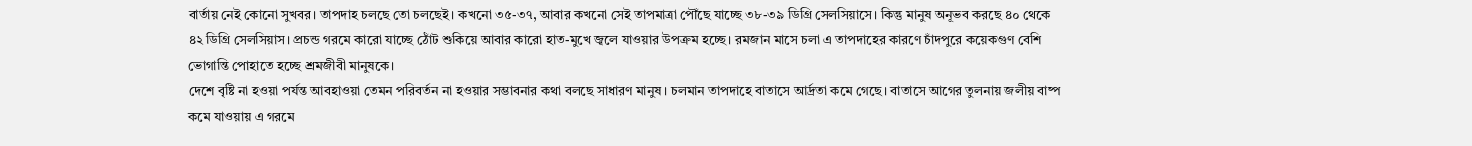বার্তায় নেই কোনো সুখবর। তাপদাহ চলছে তো চলছেই। কখনো ৩৫-৩৭, আবার কখনো সেই তাপমাত্রা পৌঁছে যাচ্ছে ৩৮-৩৯ ডিগ্রি সেলসিয়াসে। কিন্তু মানুষ অনূভব করছে ৪০ থেকে ৪২ ডিগ্রি সেলসিয়াস। প্রচন্ড গরমে কারো যাচ্ছে ঠোঁট শুকিয়ে আবার কারো হাত-মুখে জ্বলে যাওয়ার উপক্রম হচ্ছে। রমজান মাসে চলা এ তাপদাহের কারণে চাঁদপুরে কয়েকগুণ বেশি ভোগান্তি পোহাতে হচ্ছে শ্রমজীবী মানুষকে।
দেশে বৃষ্টি না হওয়া পর্যন্ত আবহাওয়া তেমন পরিবর্তন না হওয়ার সম্ভাবনার কথা বলছে সাধারণ মানুষ। চলমান তাপদাহে বাতাসে আর্দ্রতা কমে গেছে। বাতাসে আগের তুলনায় জলীয় বাষ্প কমে যাওয়ায় এ গরমে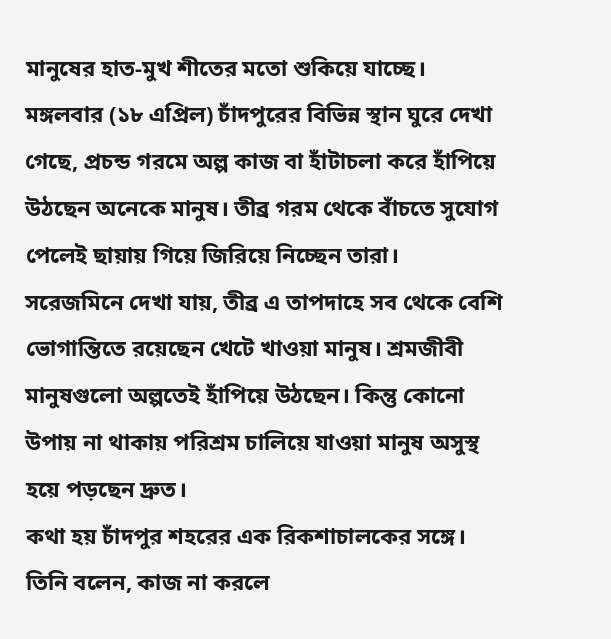মানুষের হাত-মুখ শীতের মতো শুকিয়ে যাচ্ছে।
মঙ্গলবার (১৮ এপ্রিল) চাঁদপুরের বিভিন্ন স্থান ঘুরে দেখা গেছে, প্রচন্ড গরমে অল্প কাজ বা হাঁটাচলা করে হাঁপিয়ে উঠছেন অনেকে মানুষ। তীব্র গরম থেকে বাঁচতে সুযোগ পেলেই ছায়ায় গিয়ে জিরিয়ে নিচ্ছেন তারা।
সরেজমিনে দেখা যায়, তীব্র এ তাপদাহে সব থেকে বেশি ভোগান্তিতে রয়েছেন খেটে খাওয়া মানুষ। শ্রমজীবী মানুষগুলো অল্পতেই হাঁপিয়ে উঠছেন। কিন্তু কোনো উপায় না থাকায় পরিশ্রম চালিয়ে যাওয়া মানুষ অসুস্থ হয়ে পড়ছেন দ্রুত।
কথা হয় চাঁদপুর শহরের এক রিকশাচালকের সঙ্গে। তিনি বলেন, কাজ না করলে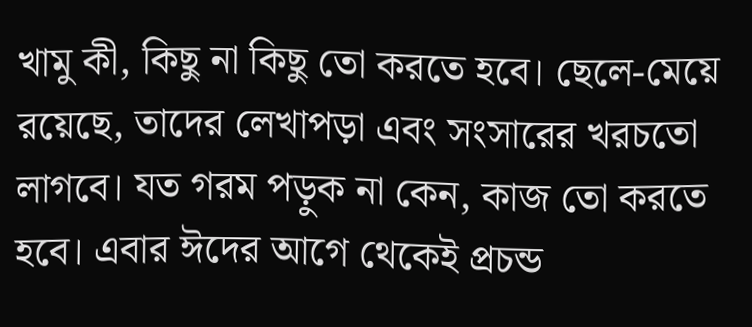খামু কী, কিছু না কিছু তো করতে হবে। ছেলে-মেয়ে রয়েছে, তাদের লেখাপড়া এবং সংসারের খরচতো লাগবে। যত গরম পড়ুক না কেন, কাজ তো করতে হবে। এবার ঈদের আগে থেকেই প্রচন্ড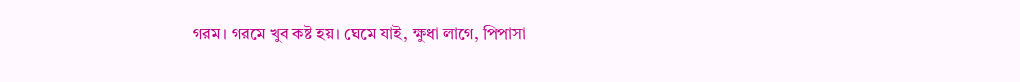গরম। গরমে খুব কষ্ট হয়। ঘেমে যাই, ক্ষুধা লাগে, পিপাসা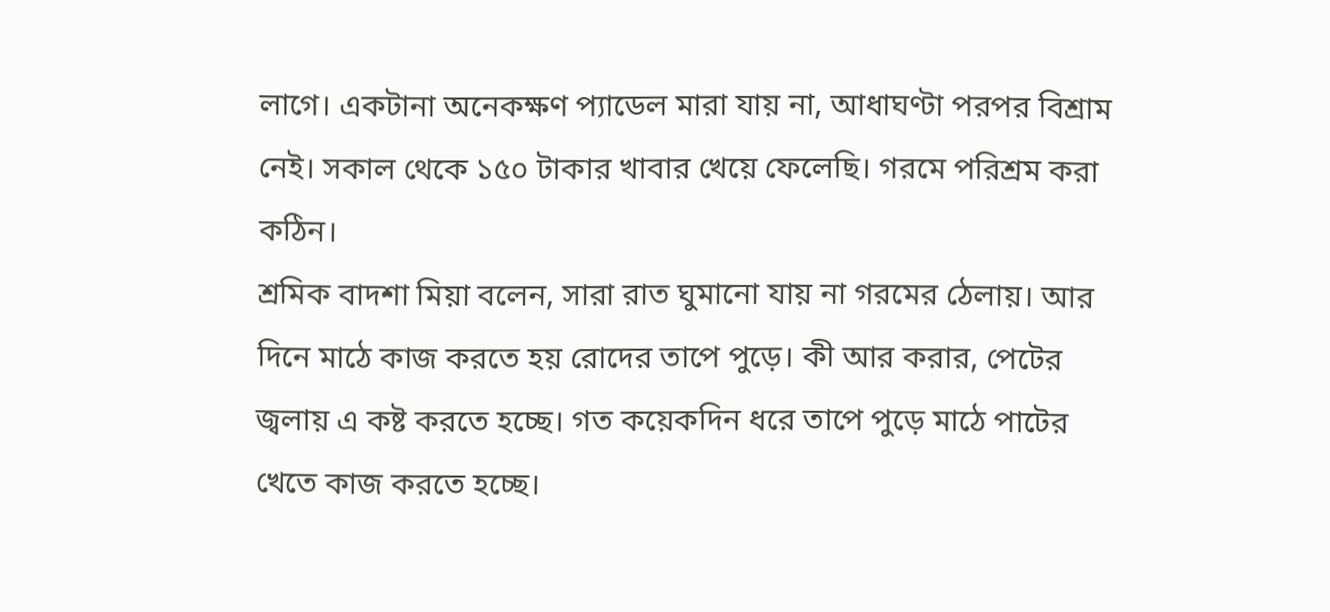লাগে। একটানা অনেকক্ষণ প্যাডেল মারা যায় না, আধাঘণ্টা পরপর বিশ্রাম নেই। সকাল থেকে ১৫০ টাকার খাবার খেয়ে ফেলেছি। গরমে পরিশ্রম করা কঠিন।
শ্রমিক বাদশা মিয়া বলেন, সারা রাত ঘুমানো যায় না গরমের ঠেলায়। আর দিনে মাঠে কাজ করতে হয় রোদের তাপে পুড়ে। কী আর করার, পেটের জ্বলায় এ কষ্ট করতে হচ্ছে। গত কয়েকদিন ধরে তাপে পুড়ে মাঠে পাটের খেতে কাজ করতে হচ্ছে।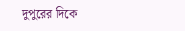দুপুরের দিকে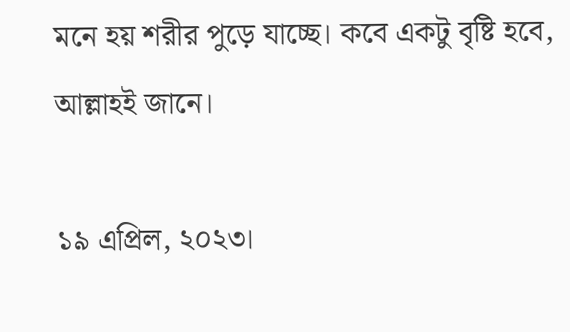মনে হয় শরীর পুড়ে যাচ্ছে। কবে একটু বৃষ্টি হবে, আল্লাহই জানে।

১৯ এপ্রিল, ২০২৩।